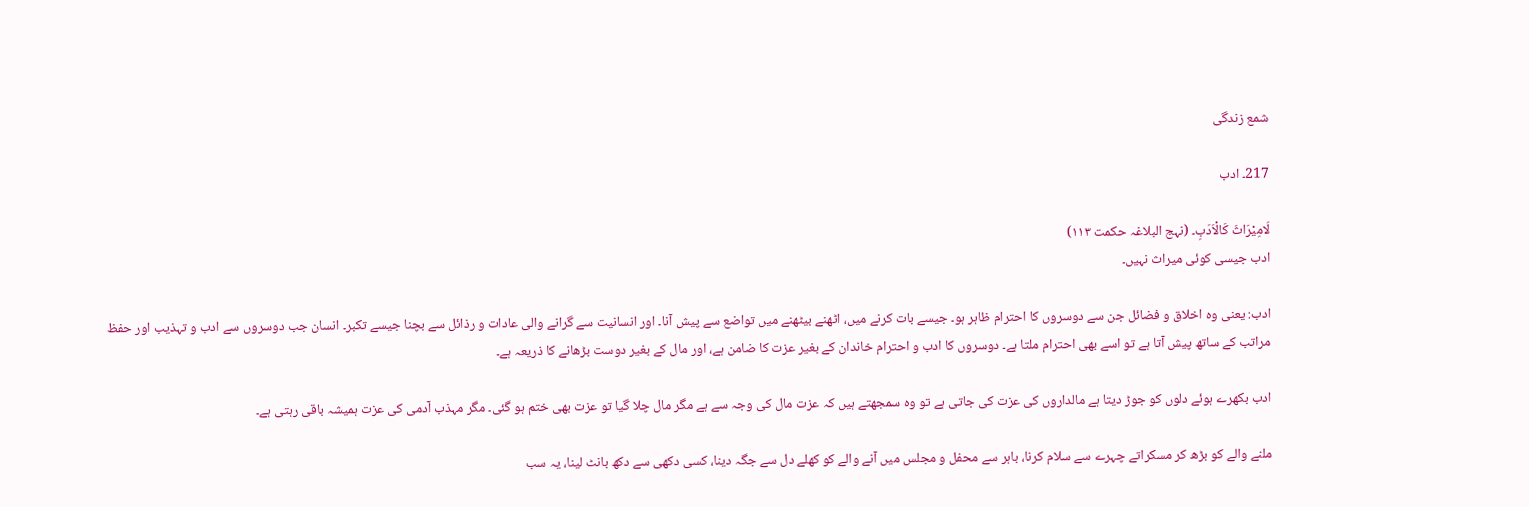شمع زندگی

217۔ ادب

لَامِيْرَاثَ كَالْاَدَبِ۔ (نہج البلاغہ حکمت ۱۱۳)
ادب جیسی کوئی میراث نہیں۔

ادب: یعنی وہ اخلاق و فضائل جن سے دوسروں کا احترام ظاہر ہو۔ جیسے بات کرنے میں، اٹھنے بیٹھنے میں تواضع سے پیش آنا۔ اور انسانیت سے گرانے والی عادات و رذائل سے بچنا جیسے تکبر۔ انسان جب دوسروں سے ادب و تہذیب اور حفظ مراتب کے ساتھ پیش آتا ہے تو اسے بھی احترام ملتا ہے۔ دوسروں کا ادب و احترام خاندان کے بغیر عزت کا ضامن ہے، اور مال کے بغیر دوست بڑھانے کا ذریعہ ہے۔

ادب بکھرے ہوئے دلوں کو جوڑ دیتا ہے مالداروں کی عزت کی جاتی ہے تو وہ سمجھتے ہیں کہ عزت مال کی وجہ سے ہے مگر مال چلا گیا تو عزت بھی ختم ہو گئی۔ مگر مہذب آدمی کی عزت ہمیشہ باقی رہتی ہے۔

ملنے والے کو بڑھ کر مسکراتے چہرے سے سلام کرنا، باہر سے محفل و مجلس میں آنے والے کو کھلے دل سے جگہ دینا، کسی دکھی سے دکھ بانٹ لینا، یہ سب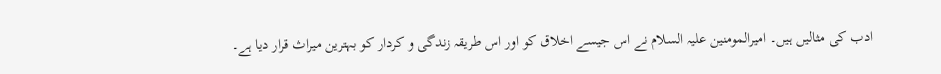ادب کی مثالیں ہیں۔ امیرالمومنین علیہ السلام نے اس جیسے اخلاق کو اور اس طریقہ زندگی و کردار کو بہترین میراث قرار دیا ہے۔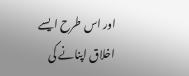اور اس طرح ایسے اخلاق اپنانے کی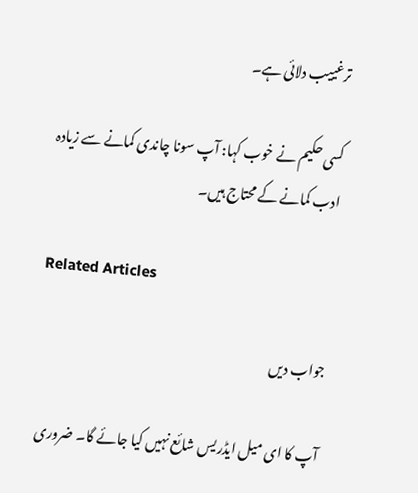ترغییب دلائی ہے۔

کسی حکیم نے خوب کہا: آپ سونا چاندی کمانے سے زیادہ ادب کمانے کے محتاج ہیں۔

Related Articles

جواب دیں

آپ کا ای میل ایڈریس شائع نہیں کیا جائے گا۔ ضروری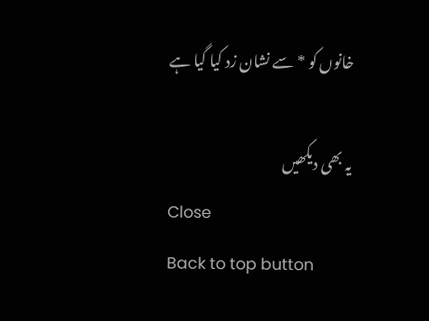خانوں کو * سے نشان زد کیا گیا ہے

یہ بھی دیکھیں
Close
Back to top button